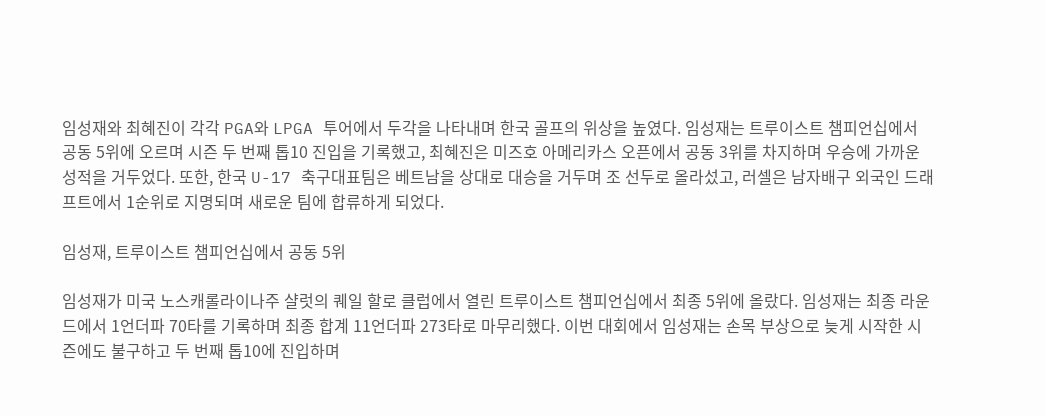임성재와 최혜진이 각각 PGA와 LPGA 투어에서 두각을 나타내며 한국 골프의 위상을 높였다. 임성재는 트루이스트 챔피언십에서 공동 5위에 오르며 시즌 두 번째 톱10 진입을 기록했고, 최혜진은 미즈호 아메리카스 오픈에서 공동 3위를 차지하며 우승에 가까운 성적을 거두었다. 또한, 한국 U-17 축구대표팀은 베트남을 상대로 대승을 거두며 조 선두로 올라섰고, 러셀은 남자배구 외국인 드래프트에서 1순위로 지명되며 새로운 팀에 합류하게 되었다.

임성재, 트루이스트 챔피언십에서 공동 5위

임성재가 미국 노스캐롤라이나주 샬럿의 퀘일 할로 클럽에서 열린 트루이스트 챔피언십에서 최종 5위에 올랐다. 임성재는 최종 라운드에서 1언더파 70타를 기록하며 최종 합계 11언더파 273타로 마무리했다. 이번 대회에서 임성재는 손목 부상으로 늦게 시작한 시즌에도 불구하고 두 번째 톱10에 진입하며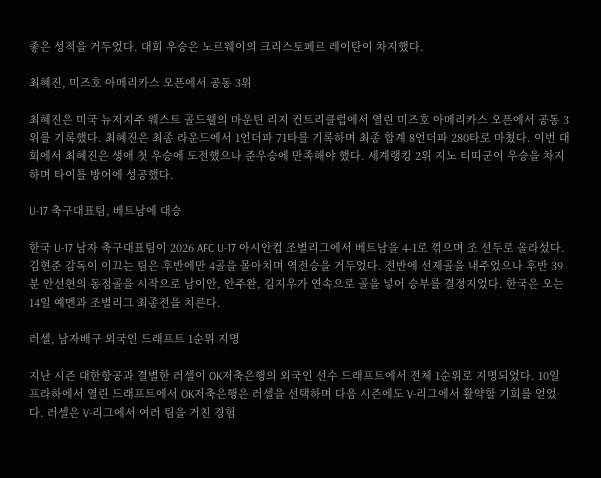좋은 성적을 거두었다. 대회 우승은 노르웨이의 크리스토페르 레이탄이 차지했다.

최혜진, 미즈호 아메리카스 오픈에서 공동 3위

최혜진은 미국 뉴저지주 웨스트 골드웰의 마운틴 리지 컨트리클럽에서 열린 미즈호 아메리카스 오픈에서 공동 3위를 기록했다. 최혜진은 최종 라운드에서 1언더파 71타를 기록하며 최종 합계 8언더파 280타로 마쳤다. 이번 대회에서 최혜진은 생애 첫 우승에 도전했으나 준우승에 만족해야 했다. 세계랭킹 2위 지노 티띠군이 우승을 차지하며 타이틀 방어에 성공했다.

U-17 축구대표팀, 베트남에 대승

한국 U-17 남자 축구대표팀이 2026 AFC U-17 아시안컵 조별리그에서 베트남을 4-1로 꺾으며 조 선두로 올라섰다. 김현준 감독이 이끄는 팀은 후반에만 4골을 몰아치며 역전승을 거두었다. 전반에 선제골을 내주었으나 후반 39분 안선현의 동점골을 시작으로 남이안, 안주완, 김지우가 연속으로 골을 넣어 승부를 결정지었다. 한국은 오는 14일 예멘과 조별리그 최종전을 치른다.

러셀, 남자배구 외국인 드래프트 1순위 지명

지난 시즌 대한항공과 결별한 러셀이 OK저축은행의 외국인 선수 드래프트에서 전체 1순위로 지명되었다. 10일 프라하에서 열린 드래프트에서 OK저축은행은 러셀을 선택하며 다음 시즌에도 V-리그에서 활약할 기회를 얻었다. 러셀은 V-리그에서 여러 팀을 거친 경험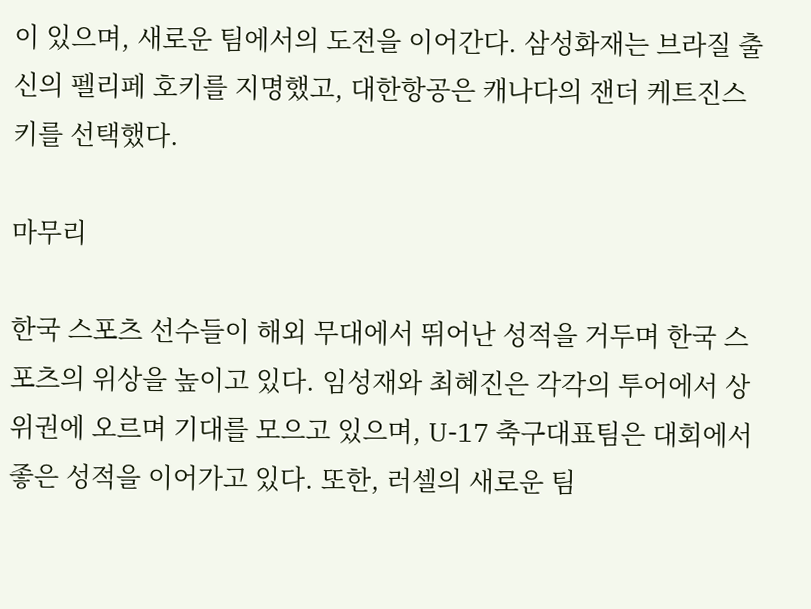이 있으며, 새로운 팀에서의 도전을 이어간다. 삼성화재는 브라질 출신의 펠리페 호키를 지명했고, 대한항공은 캐나다의 잰더 케트진스키를 선택했다.

마무리

한국 스포츠 선수들이 해외 무대에서 뛰어난 성적을 거두며 한국 스포츠의 위상을 높이고 있다. 임성재와 최혜진은 각각의 투어에서 상위권에 오르며 기대를 모으고 있으며, U-17 축구대표팀은 대회에서 좋은 성적을 이어가고 있다. 또한, 러셀의 새로운 팀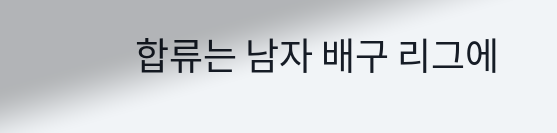합류는 남자 배구 리그에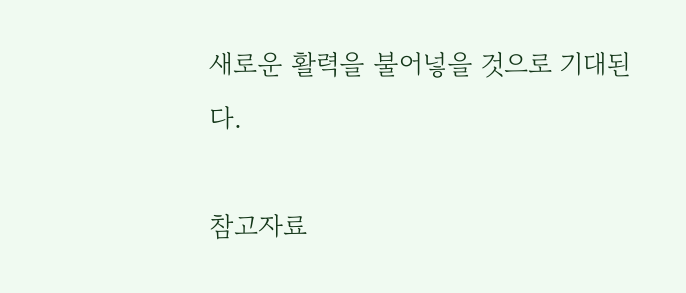새로운 활력을 불어넣을 것으로 기대된다.

참고자료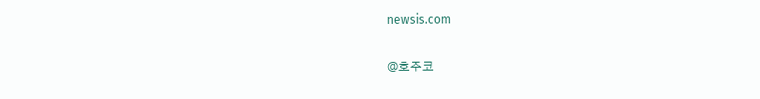newsis.com

@호주코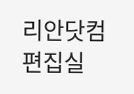리안닷컴 편집실